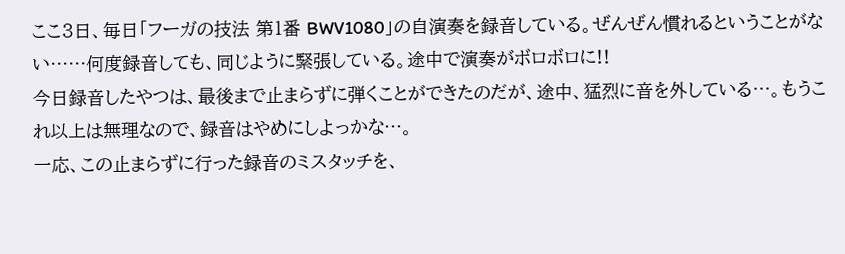ここ3日、毎日「フーガの技法 第1番 BWV1080」の自演奏を録音している。ぜんぜん慣れるということがない……何度録音しても、同じように緊張している。途中で演奏がボロボロに!!
今日録音したやつは、最後まで止まらずに弾くことができたのだが、途中、猛烈に音を外している…。もうこれ以上は無理なので、録音はやめにしよっかな…。
一応、この止まらずに行った録音のミスタッチを、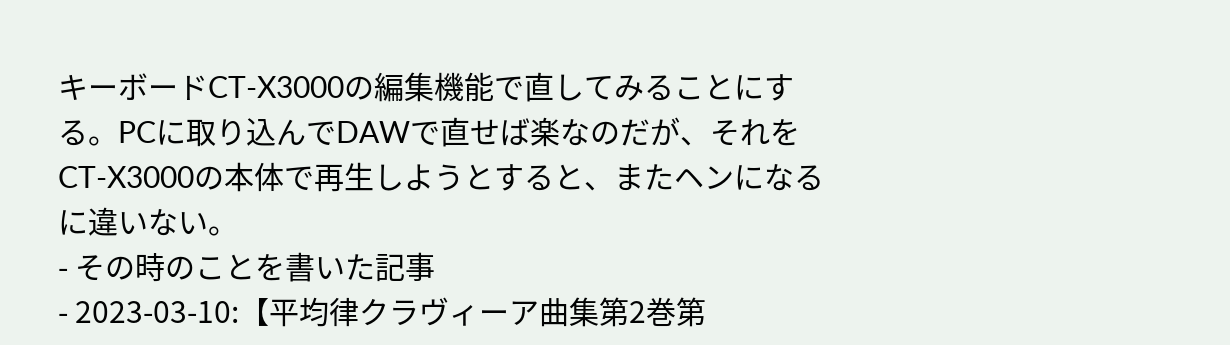キーボードCT-X3000の編集機能で直してみることにする。PCに取り込んでDAWで直せば楽なのだが、それをCT-X3000の本体で再生しようとすると、またヘンになるに違いない。
- その時のことを書いた記事
- 2023-03-10:【平均律クラヴィーア曲集第2巻第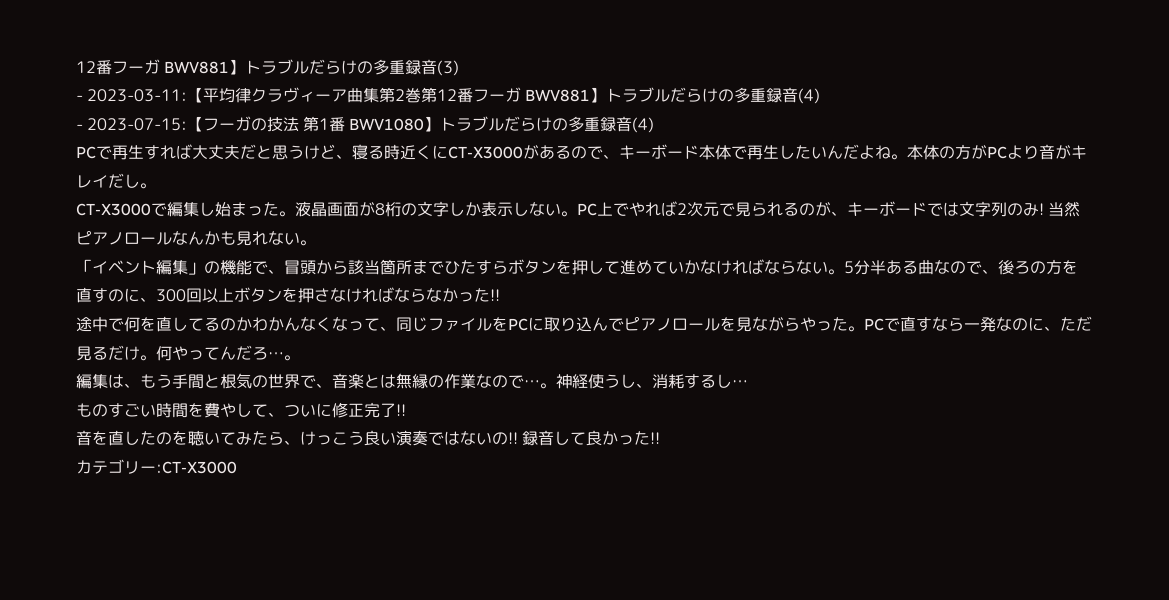12番フーガ BWV881】トラブルだらけの多重録音(3)
- 2023-03-11:【平均律クラヴィーア曲集第2巻第12番フーガ BWV881】トラブルだらけの多重録音(4)
- 2023-07-15:【フーガの技法 第1番 BWV1080】トラブルだらけの多重録音(4)
PCで再生すれば大丈夫だと思うけど、寝る時近くにCT-X3000があるので、キーボード本体で再生したいんだよね。本体の方がPCより音がキレイだし。
CT-X3000で編集し始まった。液晶画面が8桁の文字しか表示しない。PC上でやれば2次元で見られるのが、キーボードでは文字列のみ! 当然ピアノロールなんかも見れない。
「イベント編集」の機能で、冒頭から該当箇所までひたすらボタンを押して進めていかなければならない。5分半ある曲なので、後ろの方を直すのに、300回以上ボタンを押さなければならなかった!!
途中で何を直してるのかわかんなくなって、同じファイルをPCに取り込んでピアノロールを見ながらやった。PCで直すなら一発なのに、ただ見るだけ。何やってんだろ…。
編集は、もう手間と根気の世界で、音楽とは無縁の作業なので…。神経使うし、消耗するし…
ものすごい時間を費やして、ついに修正完了!!
音を直したのを聴いてみたら、けっこう良い演奏ではないの!! 録音して良かった!!
カテゴリー:CT-X3000